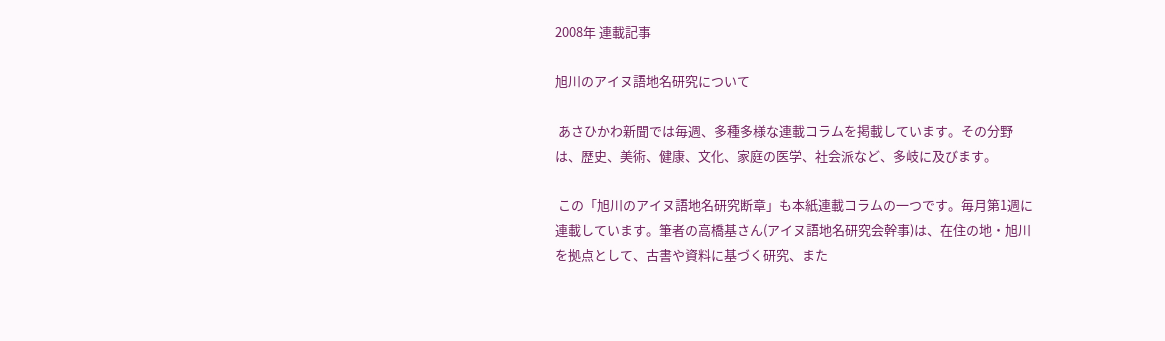2008年 連載記事

旭川のアイヌ語地名研究について

 あさひかわ新聞では毎週、多種多様な連載コラムを掲載しています。その分野は、歴史、美術、健康、文化、家庭の医学、社会派など、多岐に及びます。

 この「旭川のアイヌ語地名研究断章」も本紙連載コラムの一つです。毎月第1週に連載しています。筆者の高橋基さん(アイヌ語地名研究会幹事)は、在住の地・旭川を拠点として、古書や資料に基づく研究、また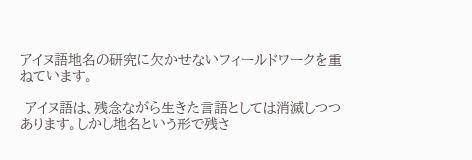アイヌ語地名の研究に欠かせないフィールドワークを重ねています。

 アイヌ語は、残念ながら生きた言語としては消滅しつつあります。しかし地名という形で残さ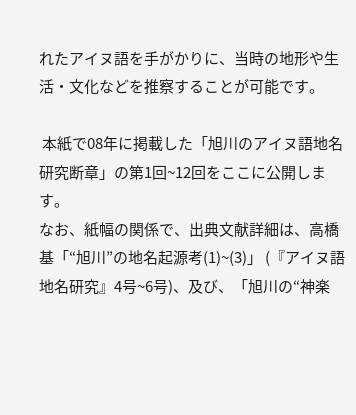れたアイヌ語を手がかりに、当時の地形や生活・文化などを推察することが可能です。

 本紙で08年に掲載した「旭川のアイヌ語地名研究断章」の第1回~12回をここに公開します。
なお、紙幅の関係で、出典文献詳細は、高橋基「“旭川”の地名起源考(1)~(3)」 (『アイヌ語地名研究』4号~6号)、及び、「旭川の“神楽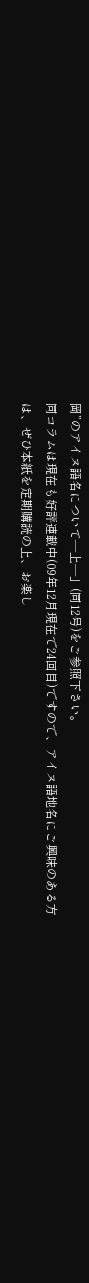岡”のアイヌ語名について―上―」(同12号)をご参照下さい。
同コラムは現在も好評連載中(09年12月現在で24回目)ですので、アイヌ語地名にご興味のある方は、ぜひ本紙を定期購読の上、お楽し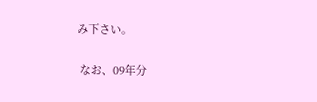み下さい。

 なお、09年分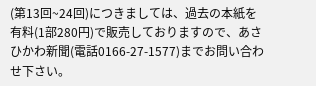(第13回~24回)につきましては、過去の本紙を有料(1部280円)で販売しておりますので、あさひかわ新聞(電話0166-27-1577)までお問い合わせ下さい。